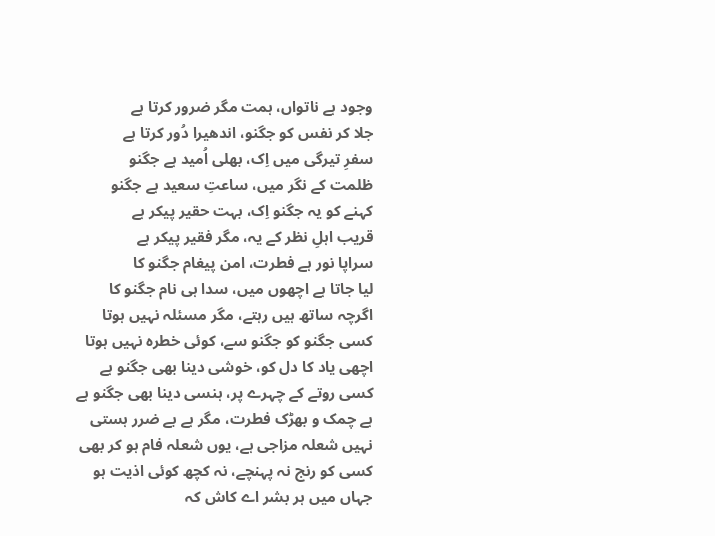وجود ہے ناتواں، ہمت مگر ضرور کرتا ہے
جلا کر نفس کو جگنو، اندھیرا دُور کرتا ہے
سفرِ تیرگی میں اِک، بھلی اُمید ہے جگنو
ظلمت کے نگر میں، ساعتِ سعید ہے جگنو
کہنے کو یہ جگنو اِک، بہت حقیر پیکر ہے
قریب اہلِ نظر کے یہ، مگر فقیر پیکر ہے
سراپا نور ہے فطرت، امن پیغام جگنو کا
لیا جاتا ہے اچھوں میں، سدا ہی نام جگنو کا
اگرچہ ساتھ ہیں رہتے، مگر مسئلہ نہیں ہوتا
کسی جگنو کو جگنو سے، کوئی خطرہ نہیں ہوتا
اچھی یاد کا دل کو، خوشی دینا بھی جگنو ہے
کسی روتے کے چہرے پر، ہنسی دینا بھی جگنو ہے
ہے چمک و بھڑک فطرت، مگر ہے بے ضرر ہستی
نہیں شعلہ مزاجی ہے، یوں شعلہ فام ہو کر بھی
کسی کو رنج نہ پہنچے، نہ کچھ کوئی اذیت ہو
جہاں میں ہر بشر اے کاش کہ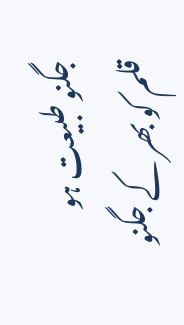جگنو طبیعت ہو
قلم کو بھر کے جگنو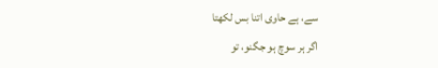سے، ہے حاوی اتنا بس لکھتا
اگر ہر سوچ ہو جگنو، تو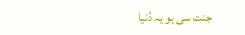جنت سی ہو یہ دُنیا